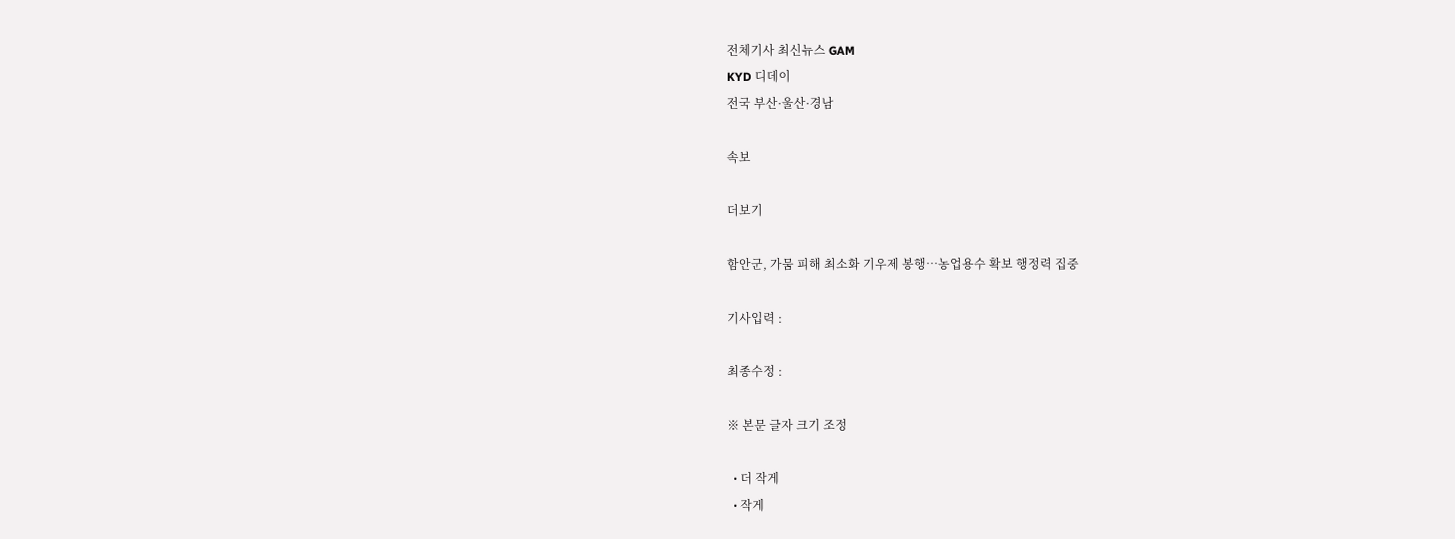전체기사 최신뉴스 GAM
KYD 디데이
전국 부산·울산·경남

속보

더보기

함안군, 가뭄 피해 최소화 기우제 봉행…농업용수 확보 행정력 집중

기사입력 :

최종수정 :

※ 본문 글자 크기 조정

  • 더 작게
  • 작게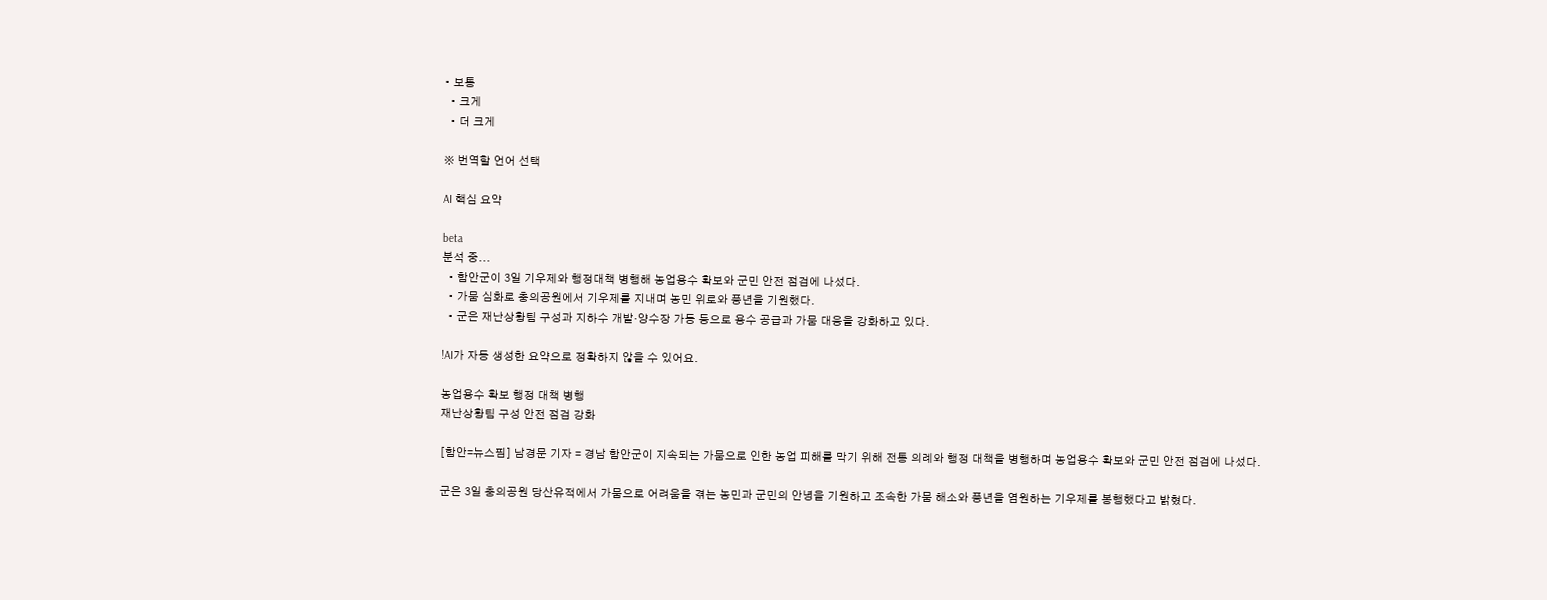• 보통
  • 크게
  • 더 크게

※ 번역할 언어 선택

AI 핵심 요약

beta
분석 중...
  • 함안군이 3일 기우제와 행정대책 병행해 농업용수 확보와 군민 안전 점검에 나섰다.
  • 가뭄 심화로 충의공원에서 기우제를 지내며 농민 위로와 풍년을 기원했다.
  • 군은 재난상황팀 구성과 지하수 개발·양수장 가동 등으로 용수 공급과 가뭄 대응을 강화하고 있다.

!AI가 자동 생성한 요약으로 정확하지 않을 수 있어요.

농업용수 확보 행정 대책 병행
재난상황팀 구성 안전 점검 강화

[함안=뉴스핌] 남경문 기자 = 경남 함안군이 지속되는 가뭄으로 인한 농업 피해를 막기 위해 전통 의례와 행정 대책을 병행하며 농업용수 확보와 군민 안전 점검에 나섰다.

군은 3일 충의공원 당산유적에서 가뭄으로 어려움을 겪는 농민과 군민의 안녕을 기원하고 조속한 가뭄 해소와 풍년을 염원하는 기우제를 봉행했다고 밝혔다.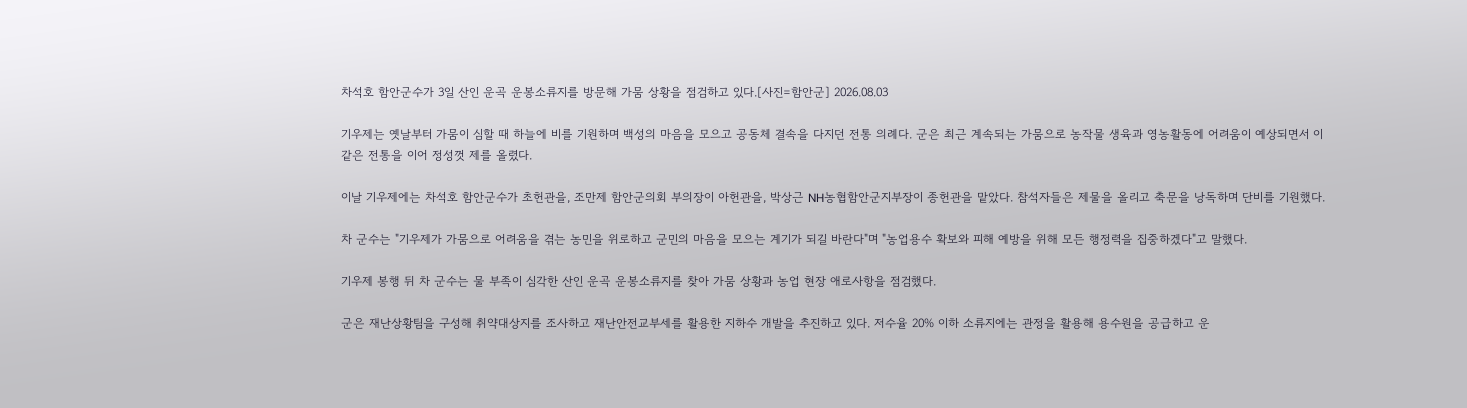차석호 함안군수가 3일 산인 운곡 운봉소류지를 방문해 가뭄 상황을 점검하고 있다.[사진=함안군] 2026.08.03

기우제는 옛날부터 가뭄이 심할 때 하늘에 비를 기원하며 백성의 마음을 모으고 공동체 결속을 다지던 전통 의례다. 군은 최근 계속되는 가뭄으로 농작물 생육과 영농활동에 어려움이 예상되면서 이 같은 전통을 이어 정성껏 제를 올렸다.

이날 기우제에는 차석호 함안군수가 초헌관을, 조만제 함안군의회 부의장이 아헌관을, 박상근 NH농협함안군지부장이 종헌관을 맡았다. 참석자들은 제물을 올리고 축문을 낭독하며 단비를 기원했다.

차 군수는 "기우제가 가뭄으로 어려움을 겪는 농민을 위로하고 군민의 마음을 모으는 계기가 되길 바란다"며 "농업용수 확보와 피해 예방을 위해 모든 행정력을 집중하겠다"고 말했다.

기우제 봉행 뒤 차 군수는 물 부족이 심각한 산인 운곡 운봉소류지를 찾아 가뭄 상황과 농업 현장 애로사항을 점검했다.

군은 재난상황팀을 구성해 취약대상지를 조사하고 재난안전교부세를 활용한 지하수 개발을 추진하고 있다. 저수율 20% 이하 소류지에는 관정을 활용해 용수원을 공급하고 운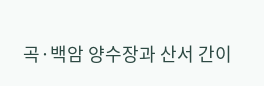곡·백암 양수장과 산서 간이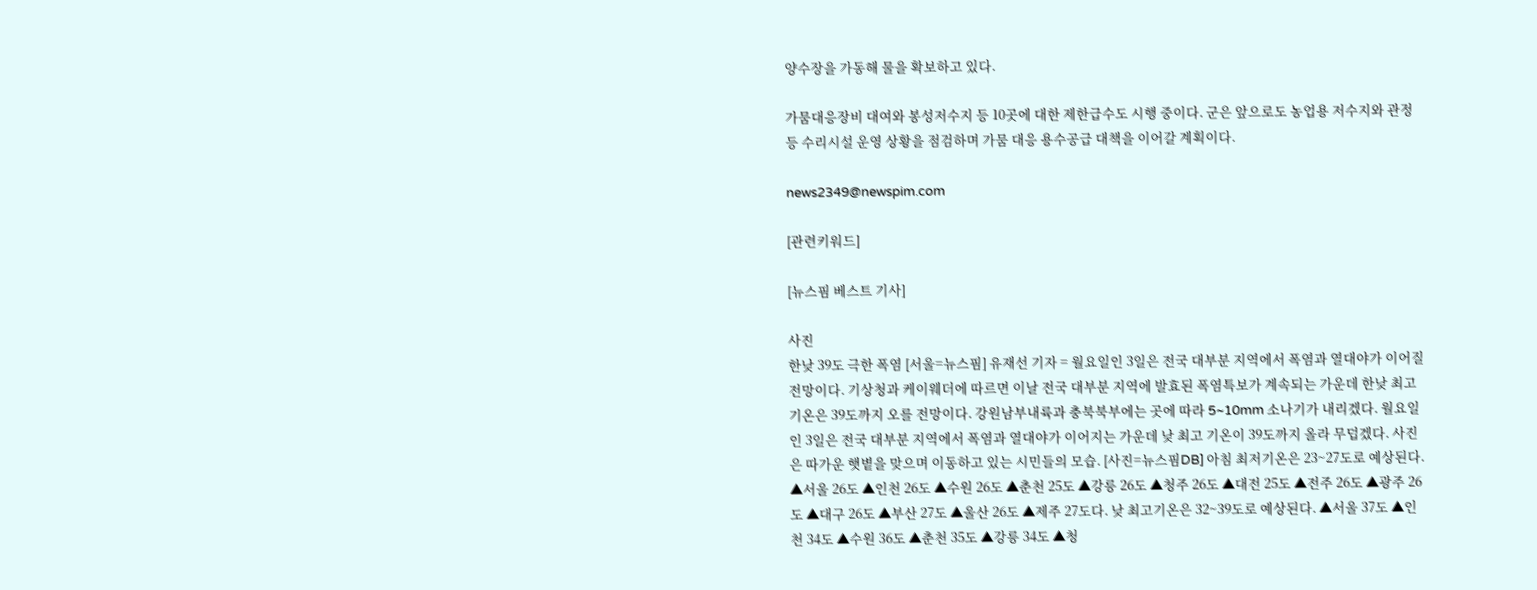양수장을 가동해 물을 확보하고 있다.

가뭄대응장비 대여와 봉성저수지 등 10곳에 대한 제한급수도 시행 중이다. 군은 앞으로도 농업용 저수지와 관정 등 수리시설 운영 상황을 점검하며 가뭄 대응 용수공급 대책을 이어갈 계획이다.

news2349@newspim.com

[관련키워드]

[뉴스핌 베스트 기사]

사진
한낮 39도 극한 폭염 [서울=뉴스핌] 유재선 기자 = 월요일인 3일은 전국 대부분 지역에서 폭염과 열대야가 이어질 전망이다. 기상청과 케이웨더에 따르면 이날 전국 대부분 지역에 발효된 폭염특보가 계속되는 가운데 한낮 최고기온은 39도까지 오를 전망이다. 강원남부내륙과 충북북부에는 곳에 따라 5~10mm 소나기가 내리겠다. 월요일인 3일은 전국 대부분 지역에서 폭염과 열대야가 이어지는 가운데 낮 최고 기온이 39도까지 올라 무덥겠다. 사진은 따가운 햇볕을 맞으며 이동하고 있는 시민들의 모습. [사진=뉴스핌DB] 아침 최저기온은 23~27도로 예상된다. ▲서울 26도 ▲인천 26도 ▲수원 26도 ▲춘천 25도 ▲강릉 26도 ▲청주 26도 ▲대전 25도 ▲전주 26도 ▲광주 26도 ▲대구 26도 ▲부산 27도 ▲울산 26도 ▲제주 27도다. 낮 최고기온은 32~39도로 예상된다. ▲서울 37도 ▲인천 34도 ▲수원 36도 ▲춘천 35도 ▲강릉 34도 ▲청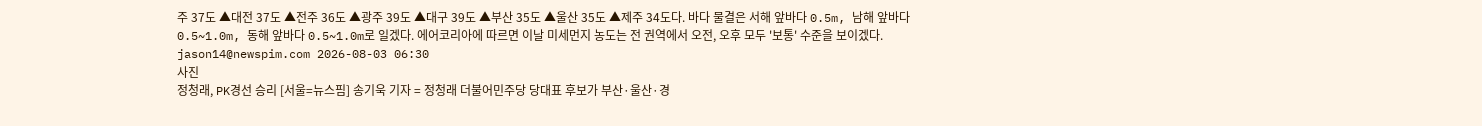주 37도 ▲대전 37도 ▲전주 36도 ▲광주 39도 ▲대구 39도 ▲부산 35도 ▲울산 35도 ▲제주 34도다. 바다 물결은 서해 앞바다 0.5m, 남해 앞바다 0.5~1.0m, 동해 앞바다 0.5~1.0m로 일겠다. 에어코리아에 따르면 이날 미세먼지 농도는 전 권역에서 오전, 오후 모두 '보통' 수준을 보이겠다. jason14@newspim.com 2026-08-03 06:30
사진
정청래, PK경선 승리 [서울=뉴스핌] 송기욱 기자 = 정청래 더불어민주당 당대표 후보가 부산·울산·경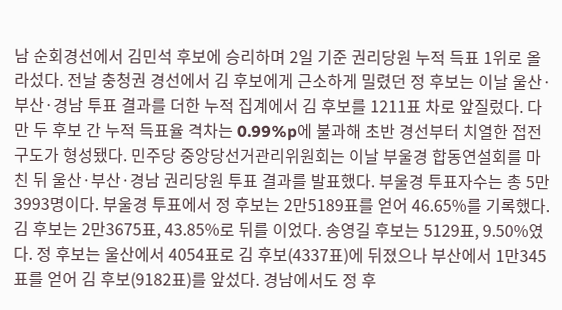남 순회경선에서 김민석 후보에 승리하며 2일 기준 권리당원 누적 득표 1위로 올라섰다. 전날 충청권 경선에서 김 후보에게 근소하게 밀렸던 정 후보는 이날 울산·부산·경남 투표 결과를 더한 누적 집계에서 김 후보를 1211표 차로 앞질렀다. 다만 두 후보 간 누적 득표율 격차는 0.99%p에 불과해 초반 경선부터 치열한 접전 구도가 형성됐다. 민주당 중앙당선거관리위원회는 이날 부울경 합동연설회를 마친 뒤 울산·부산·경남 권리당원 투표 결과를 발표했다. 부울경 투표자수는 총 5만3993명이다. 부울경 투표에서 정 후보는 2만5189표를 얻어 46.65%를 기록했다. 김 후보는 2만3675표, 43.85%로 뒤를 이었다. 송영길 후보는 5129표, 9.50%였다. 정 후보는 울산에서 4054표로 김 후보(4337표)에 뒤졌으나 부산에서 1만345표를 얻어 김 후보(9182표)를 앞섰다. 경남에서도 정 후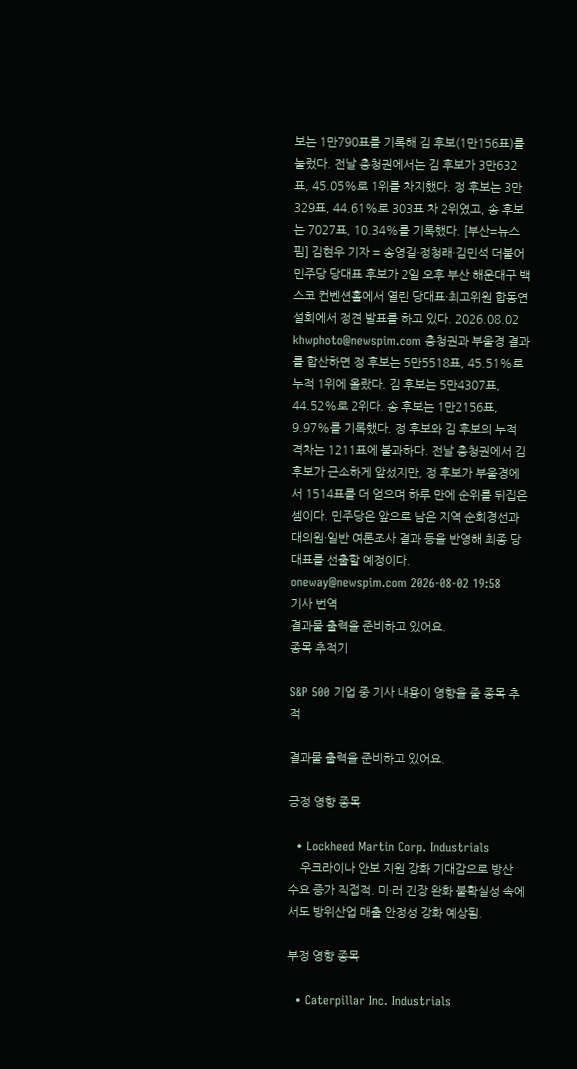보는 1만790표를 기록해 김 후보(1만156표)를 눌렀다. 전날 충청권에서는 김 후보가 3만632표, 45.05%로 1위를 차지했다. 정 후보는 3만329표, 44.61%로 303표 차 2위였고, 송 후보는 7027표, 10.34%를 기록했다. [부산=뉴스핌] 김현우 기자 = 송영길·정청래·김민석 더불어민주당 당대표 후보가 2일 오후 부산 해운대구 백스코 컨벤션홀에서 열린 당대표·최고위원 합동연설회에서 정견 발표를 하고 있다. 2026.08.02 khwphoto@newspim.com 충청권과 부울경 결과를 합산하면 정 후보는 5만5518표, 45.51%로 누적 1위에 올랐다. 김 후보는 5만4307표, 44.52%로 2위다. 송 후보는 1만2156표, 9.97%를 기록했다. 정 후보와 김 후보의 누적 격차는 1211표에 불과하다. 전날 충청권에서 김 후보가 근소하게 앞섰지만, 정 후보가 부울경에서 1514표를 더 얻으며 하루 만에 순위를 뒤집은 셈이다. 민주당은 앞으로 남은 지역 순회경선과 대의원·일반 여론조사 결과 등을 반영해 최종 당대표를 선출할 예정이다. oneway@newspim.com 2026-08-02 19:58
기사 번역
결과물 출력을 준비하고 있어요.
종목 추적기

S&P 500 기업 중 기사 내용이 영향을 줄 종목 추적

결과물 출력을 준비하고 있어요.

긍정 영향 종목

  • Lockheed Martin Corp. Industrials
    우크라이나 안보 지원 강화 기대감으로 방산 수요 증가 직접적. 미·러 긴장 완화 불확실성 속에서도 방위산업 매출 안정성 강화 예상됨.

부정 영향 종목

  • Caterpillar Inc. Industrials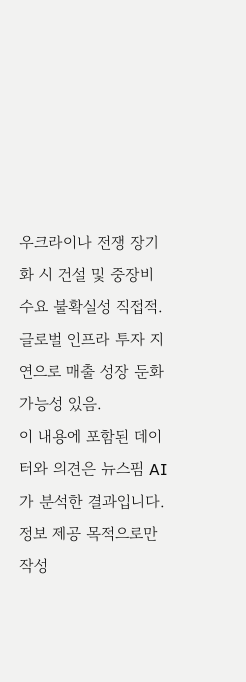우크라이나 전쟁 장기화 시 건설 및 중장비 수요 불확실성 직접적. 글로벌 인프라 투자 지연으로 매출 성장 둔화 가능성 있음.
이 내용에 포함된 데이터와 의견은 뉴스핌 AI가 분석한 결과입니다. 정보 제공 목적으로만 작성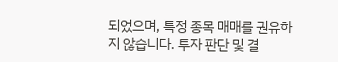되었으며, 특정 종목 매매를 권유하지 않습니다. 투자 판단 및 결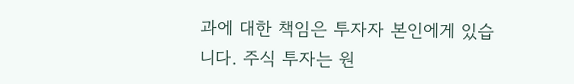과에 대한 책임은 투자자 본인에게 있습니다. 주식 투자는 원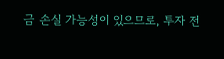금 손실 가능성이 있으므로, 투자 전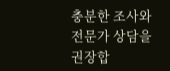충분한 조사와 전문가 상담을 권장합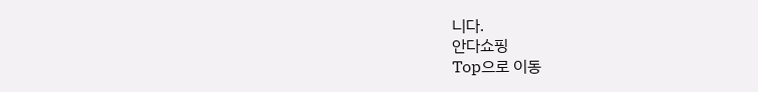니다.
안다쇼핑
Top으로 이동